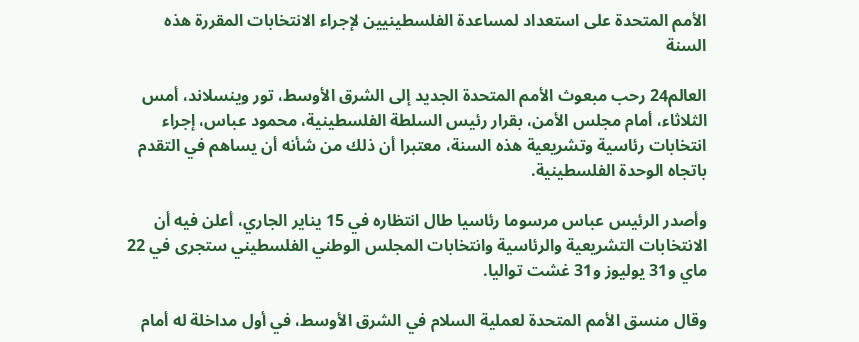الأمم المتحدة على استعداد لمساعدة الفلسطينيين لإجراء الانتخابات المقررة هذه السنة

العالم24 رحب مبعوث الأمم المتحدة الجديد إلى الشرق الأوسط، تور وينسلاند، أمس الثلاثاء، أمام مجلس الأمن، بقرار رئيس السلطة الفلسطينية، محمود عباس، إجراء انتخابات رئاسية وتشريعية هذه السنة، معتبرا أن ذلك من شأنه أن يساهم في التقدم باتجاه الوحدة الفلسطينية.

وأصدر الرئيس عباس مرسوما رئاسيا طال انتظاره في 15 يناير الجاري، أعلن فيه أن الانتخابات التشريعية والرئاسية وانتخابات المجلس الوطني الفلسطيني ستجرى في 22 ماي و31 يوليوز و31 غشت تواليا.

وقال منسق الأمم المتحدة لعملية السلام في الشرق الأوسط، في أول مداخلة له أمام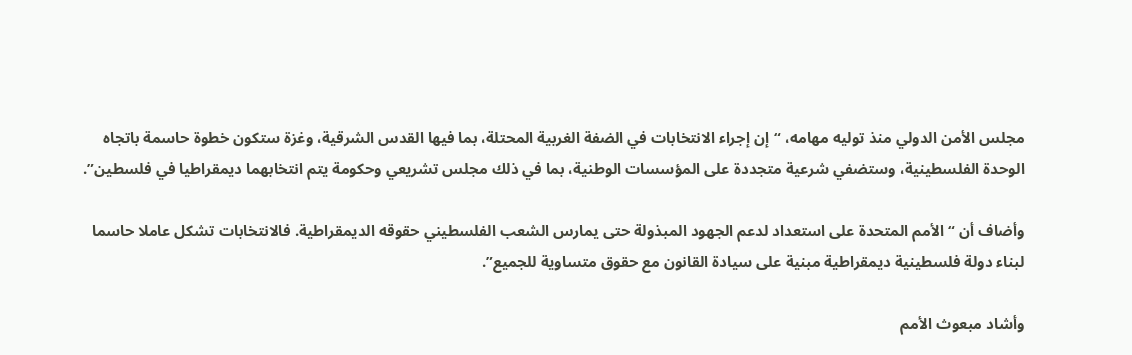مجلس الأمن الدولي منذ توليه مهامه، “إن إجراء الانتخابات في الضفة الغربية المحتلة، بما فيها القدس الشرقية، وغزة ستكون خطوة حاسمة باتجاه الوحدة الفلسطينية، وستضفي شرعية متجددة على المؤسسات الوطنية، بما في ذلك مجلس تشريعي وحكومة يتم انتخابهما ديمقراطيا في فلسطين”.

وأضاف أن “الأمم المتحدة على استعداد لدعم الجهود المبذولة حتى يمارس الشعب الفلسطيني حقوقه الديمقراطية. فالانتخابات تشكل عاملا حاسما لبناء دولة فلسطينية ديمقراطية مبنية على سيادة القانون مع حقوق متساوية للجميع”.

وأشاد مبعوث الأمم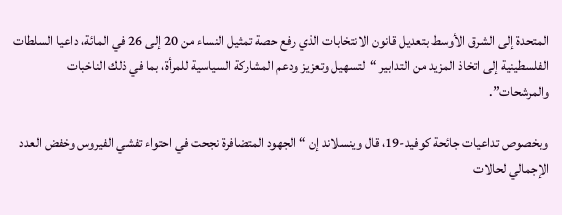المتحدة إلى الشرق الأوسط بتعديل قانون الانتخابات الذي رفع حصة تمثيل النساء من 20 إلى 26 في المائة، داعيا السلطات الفلسطينية إلى اتخاذ المزيد من التدابير “لتسهيل وتعزيز ودعم المشاركة السياسية للمرأة، بما في ذلك الناخبات والمرشحات”.

وبخصوص تداعيات جائحة كوفيد-19، قال وينسلاند إن “الجهود المتضافرة نجحت في احتواء تفشي الفيروس وخفض العدد الإجمالي لحالات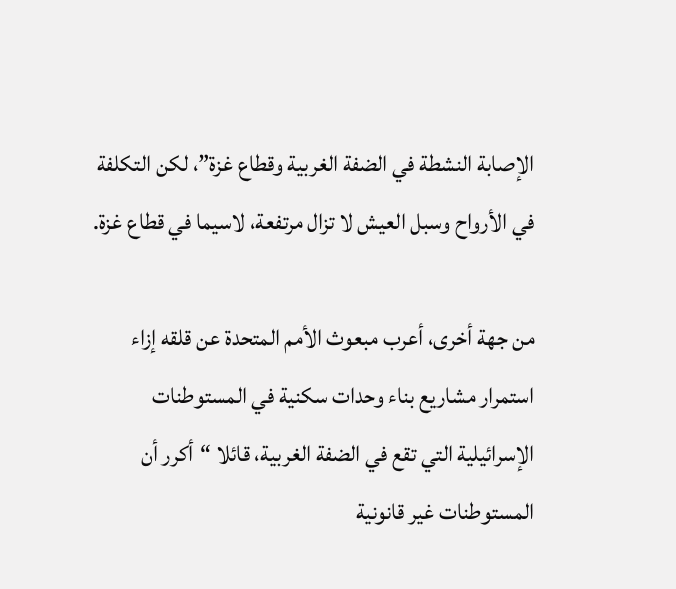الإصابة النشطة في الضفة الغربية وقطاع غزة”، لكن التكلفة في الأرواح وسبل العيش لا تزال مرتفعة، لاسيما في قطاع غزة.

من جهة أخرى، أعرب مبعوث الأمم المتحدة عن قلقه إزاء استمرار مشاريع بناء وحدات سكنية في المستوطنات الإسرائيلية التي تقع في الضفة الغربية، قائلا “أكرر أن المستوطنات غير قانونية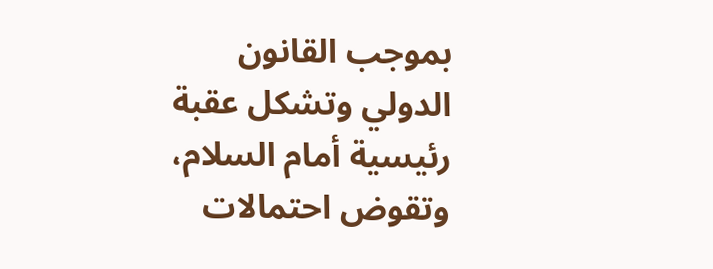بموجب القانون الدولي وتشكل عقبة رئيسية أمام السلام، وتقوض احتمالات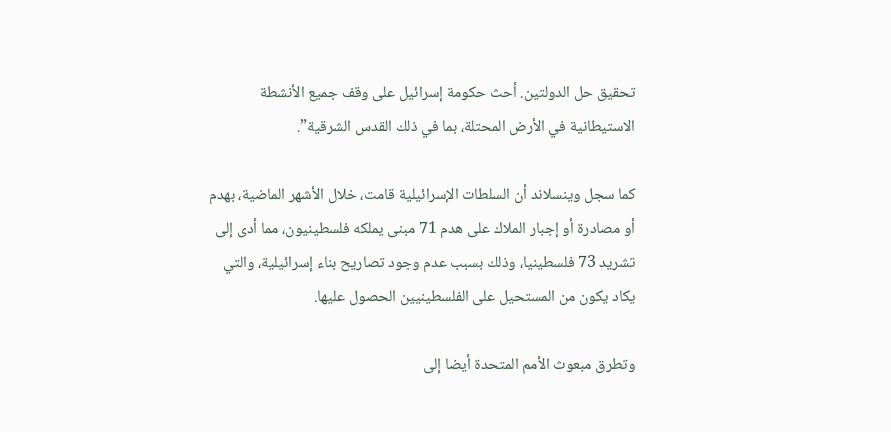تحقيق حل الدولتين. أحث حكومة إسرائيل على وقف جميع الأنشطة الاستيطانية في الأرض المحتلة، بما في ذلك القدس الشرقية”.

كما سجل وينسلاند أن السلطات الإسرائيلية قامت، خلال الأشهر الماضية، بهدم أو مصادرة أو إجبار الملاك على هدم 71 مبنى يملكه فلسطينيون، مما أدى إلى تشريد 73 فلسطينيا، وذلك بسبب عدم وجود تصاريح بناء إسرائيلية، والتي يكاد يكون من المستحيل على الفلسطينيين الحصول عليها.

وتطرق مبعوث الأمم المتحدة أيضا إلى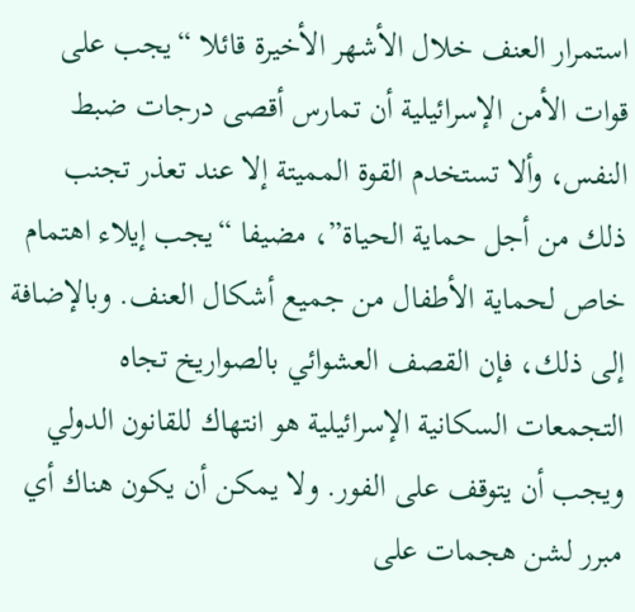استمرار العنف خلال الأشهر الأخيرة قائلا “يجب على قوات الأمن الإسرائيلية أن تمارس أقصى درجات ضبط النفس، وألا تستخدم القوة المميتة إلا عند تعذر تجنب ذلك من أجل حماية الحياة”، مضيفا “يجب إيلاء اهتمام خاص لحماية الأطفال من جميع أشكال العنف. وبالإضافة إلى ذلك، فإن القصف العشوائي بالصواريخ تجاه التجمعات السكانية الإسرائيلية هو انتهاك للقانون الدولي ويجب أن يتوقف على الفور. ولا يمكن أن يكون هناك أي مبرر لشن هجمات على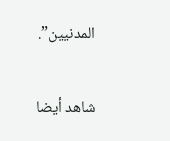المدنيين”.

شاهد أيضا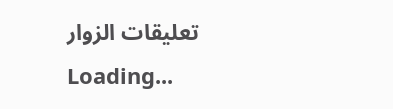تعليقات الزوار
Loading...